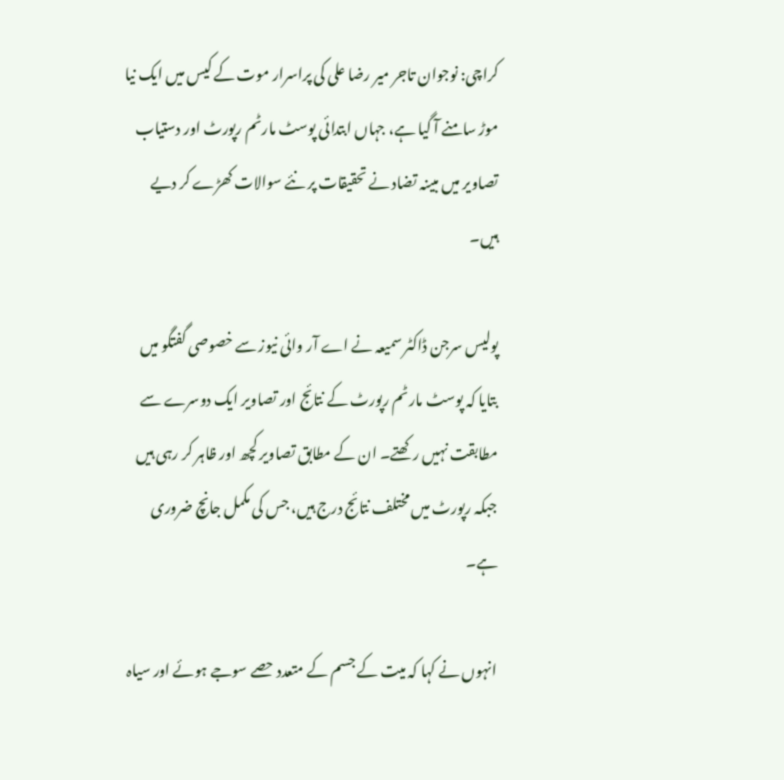کراچی: نوجوان تاجر میر رضا علی کی پراسرار موت کے کیس میں ایک نیا موڑ سامنے آ گیا ہے، جہاں ابتدائی پوسٹ مارٹم رپورٹ اور دستیاب تصاویر میں مبینہ تضاد نے تحقیقات پر نئے سوالات کھڑے کر دیے ہیں۔

پولیس سرجن ڈاکٹر سمیعہ نے اے آر وائی نیوز سے خصوصی گفتگو میں بتایا کہ پوسٹ مارٹم رپورٹ کے نتائج اور تصاویر ایک دوسرے سے مطابقت نہیں رکھتے۔ ان کے مطابق تصاویر کچھ اور ظاہر کر رہی ہیں جبکہ رپورٹ میں مختلف نتائج درج ہیں، جس کی مکمل جانچ ضروری ہے۔

انہوں نے کہا کہ میت کے جسم کے متعدد حصے سوجے ہوئے اور سیاہ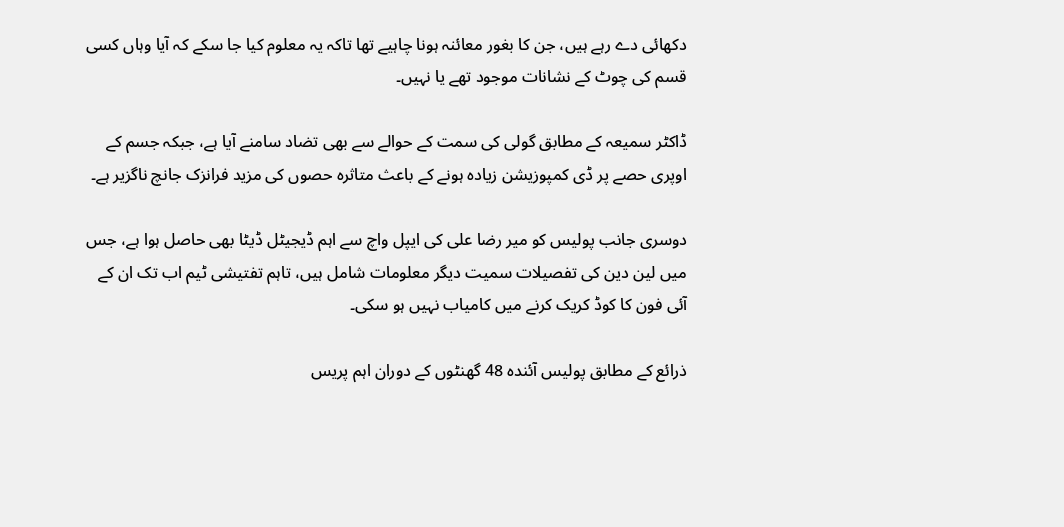دکھائی دے رہے ہیں، جن کا بغور معائنہ ہونا چاہیے تھا تاکہ یہ معلوم کیا جا سکے کہ آیا وہاں کسی قسم کی چوٹ کے نشانات موجود تھے یا نہیں۔

ڈاکٹر سمیعہ کے مطابق گولی کی سمت کے حوالے سے بھی تضاد سامنے آیا ہے، جبکہ جسم کے اوپری حصے پر ڈی کمپوزیشن زیادہ ہونے کے باعث متاثرہ حصوں کی مزید فرانزک جانچ ناگزیر ہے۔

دوسری جانب پولیس کو میر رضا علی کی ایپل واچ سے اہم ڈیجیٹل ڈیٹا بھی حاصل ہوا ہے، جس میں لین دین کی تفصیلات سمیت دیگر معلومات شامل ہیں، تاہم تفتیشی ٹیم اب تک ان کے آئی فون کا کوڈ کریک کرنے میں کامیاب نہیں ہو سکی۔

ذرائع کے مطابق پولیس آئندہ 48 گھنٹوں کے دوران اہم پریس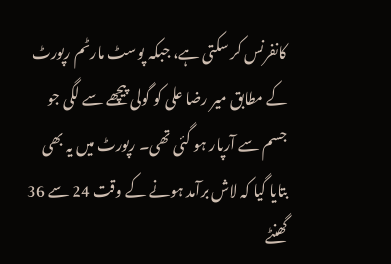کانفرنس کر سکتی ہے، جبکہ پوسٹ مارٹم رپورٹ کے مطابق میر رضا علی کو گولی پیچھے سے لگی جو جسم سے آرپار ہو گئی تھی۔ رپورٹ میں یہ بھی بتایا گیا کہ لاش برآمد ہونے کے وقت 24 سے 36 گھنٹے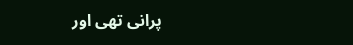پرانی تھی اور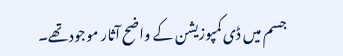جسم میں ڈی کمپوزیشن کے واضح آثار موجود تھے۔